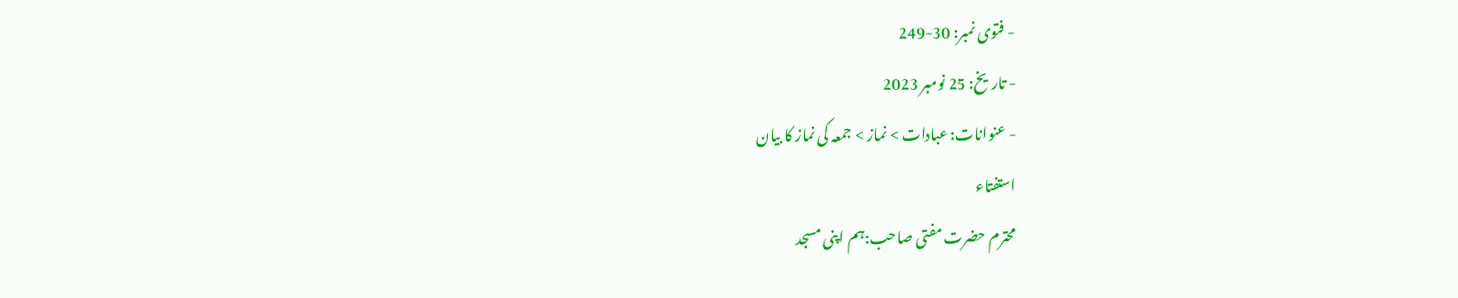- فتوی نمبر: 30-249
- تاریخ: 25 نومبر 2023
- عنوانات: عبادات > نماز > جمعہ کی نماز کا بیان
استفتاء
محترم حضرت مفتی صاحب:ہم اپنی مسجد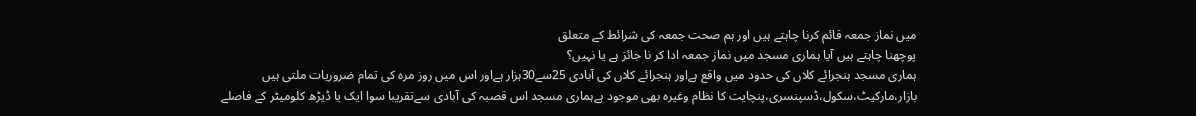میں نماز جمعہ قائم کرنا چاہتے ہیں اور ہم صحت جمعہ کی شرائط کے متعلق
پوچھنا چاہتے ہیں آیا ہماری مسجد میں نماز جمعہ ادا کر نا جائز ہے یا نہیں؟
ہماری مسجد ہنجرائے کلاں کی حدود میں واقع ہےاور ہنجرائے کلاں کی آبادی 25سے30ہزار ہےاور اس میں روز مرہ کی تمام ضروریات ملتی ہیں بازار،مارکیٹ،سکول،ڈسپنسری،پنچایت کا نظام وغیرہ بھی موجود ہےہماری مسجد اس قصبہ کی آبادی سےتقریبا سوا ایک یا ڈیڑھ کلومیٹر کے فاصلے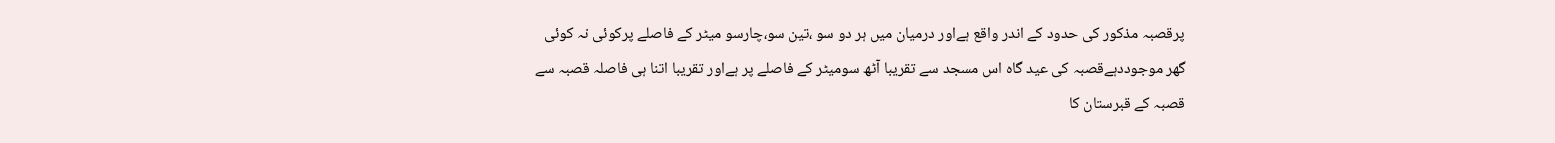پرقصبہ مذکور کی حدود کے اندر واقع ہےاور درمیان میں ہر دو سو ،تین سو،چارسو میٹر کے فاصلے پرکوئی نہ کوئی گھر موجوددہےقصبہ کی عید گاہ اس مسجد سے تقریبا آٹھ سومیٹر کے فاصلے پر ہےاور تقریبا اتنا ہی فاصلہ قصبہ سے قصبہ کے قبرستان کا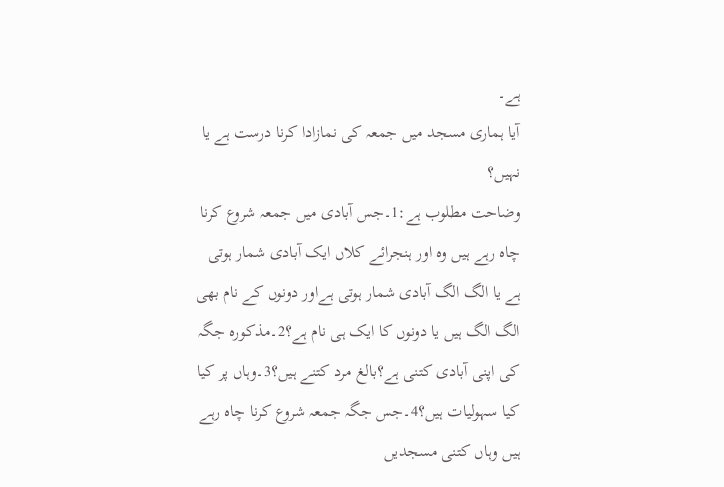ہے۔
آیا ہماری مسجد میں جمعہ کی نمازادا کرنا درست ہے یا نہیں؟
وضاحت مطلوب ہے:1۔جس آبادی میں جمعہ شروع کرنا چاہ رہے ہیں وہ اور ہنجرائے کلاں ایک آبادی شمار ہوتی ہے یا الگ الگ آبادی شمار ہوتی ہےاور دونوں کے نام بھی الگ الگ ہیں یا دونوں کا ایک ہی نام ہے؟2۔مذکورہ جگہ کی اپنی آبادی کتنی ہے؟بالغ مرد کتنے ہیں؟3۔وہاں پر کیا کیا سہولیات ہیں؟4۔جس جگہ جمعہ شروع کرنا چاہ رہے ہیں وہاں کتنی مسجدیں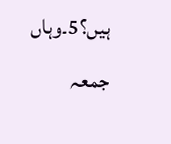ہیں؟5۔وہاں جمعہ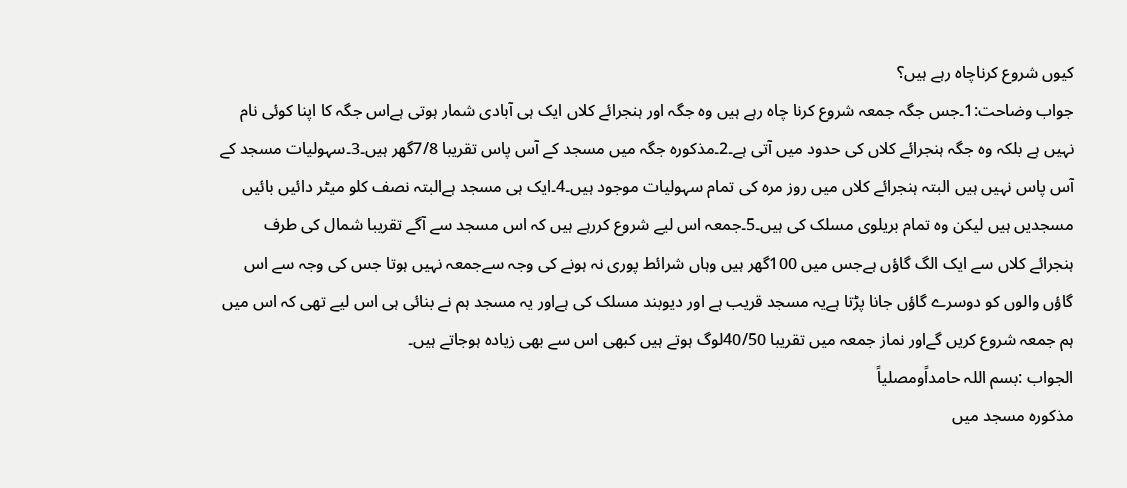کیوں شروع کرناچاہ رہے ہیں؟
جواب وضاحت:1۔جس جگہ جمعہ شروع کرنا چاہ رہے ہیں وہ جگہ اور ہنجرائے کلاں ایک ہی آبادی شمار ہوتی ہےاس جگہ کا اپنا کوئی نام نہیں ہے بلکہ وہ جگہ ہنجرائے کلاں کی حدود میں آتی ہے۔2۔مذکورہ جگہ میں مسجد کے آس پاس تقریبا 7/8گھر ہیں۔3۔سہولیات مسجد کے آس پاس نہیں ہیں البتہ ہنجرائے کلاں میں روز مرہ کی تمام سہولیات موجود ہیں۔4۔ایک ہی مسجد ہےالبتہ نصف کلو میٹر دائیں بائیں مسجدیں ہیں لیکن وہ تمام بریلوی مسلک کی ہیں۔5۔جمعہ اس لیے شروع کررہے ہیں کہ اس مسجد سے آگے تقریبا شمال کی طرف ہنجرائے کلاں سے ایک الگ گاؤں ہےجس میں 100گھر ہیں وہاں شرائط پوری نہ ہونے کی وجہ سےجمعہ نہیں ہوتا جس کی وجہ سے اس گاؤں والوں کو دوسرے گاؤں جانا پڑتا ہےیہ مسجد قریب ہے اور دیوبند مسلک کی ہےاور یہ مسجد ہم نے بنائی ہی اس لیے تھی کہ اس میں ہم جمعہ شروع کریں گےاور نماز جمعہ میں تقریبا 40/50لوگ ہوتے ہیں کبھی اس سے بھی زیادہ ہوجاتے ہیں۔
الجواب :بسم اللہ حامداًومصلیاً
مذکورہ مسجد میں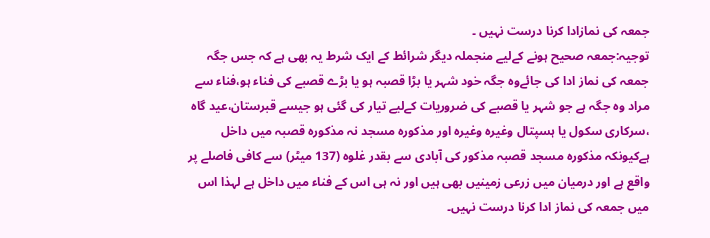جمعہ کی نمازادا کرنا درست نہیں ۔
توجیہ:جمعہ صحیح ہونے کےلیے منجملہ دیگر شرائط کے ایک شرط یہ بھی ہے کہ جس جگہ جمعہ کی نماز ادا کی جائےوہ جگہ خود شہر یا بڑا قصبہ ہو یا بڑے قصبے کی فناء ہو،فناء سے مراد وہ جگہ ہے جو شہر یا قصبے کی ضروریات کےلیے تیار کی گئی ہو جیسے قبرستان،عید گاہ ،سرکاری سکول یا ہسپتال وغیرہ وغیرہ اور مذکورہ مسجد نہ مذکورہ قصبہ میں داخل ہےکیونکہ مذکورہ مسجد قصبہ مذکور کی آبادی سے بقدر غلوہ (137 میٹر) سے کافی فاصلے پر واقع ہے اور درمیان میں زرعی زمینیں بھی ہیں اور نہ ہی اس کے فناء میں داخل ہے لہذا اس میں جمعہ کی نماز ادا کرنا درست نہیں۔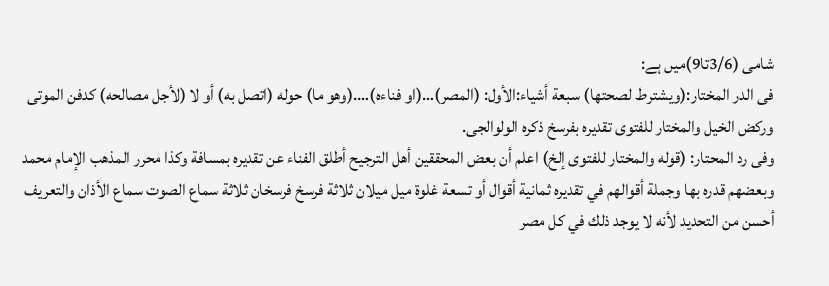شامی (3/6تا9)میں ہے:
فى الدر المختار:(ويشترط لصحتها) سبعة أشياء:الأول: (المصر)…(او فناءه)….(وهو ما) حوله (اتصل به) أو لا (لأجل مصالحه) كدفن الموتى وركض الخيل والمختار للفتوى تقديره بفرسخ ذكره الولوالجى.
وفى رد المحتار: (قوله والمختار للفتوى إلخ) اعلم أن بعض المحققين أهل الترجيح أطلق الفناء عن تقديره بمسافة وكذا محرر المذهب الإمام محمد وبعضهم قدره بها وجملة أقوالهم في تقديره ثمانية أقوال أو تسعة غلوة ميل ميلان ثلاثة فرسخ فرسخان ثلاثة سماع الصوت سماع الأذان والتعريف أحسن من التحديد لأنه لا يوجد ذلك في كل مصر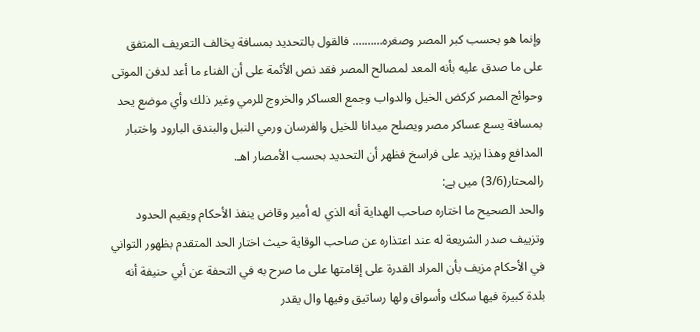وإنما هو بحسب كبر المصر وصغره………. فالقول بالتحديد بمسافة يخالف التعريف المتفق على ما صدق عليه بأنه المعد لمصالح المصر فقد نص الأئمة على أن الفناء ما أعد لدفن الموتى وحوائج المصر كركض الخيل والدواب وجمع العساكر والخروج للرمي وغير ذلك وأي موضع يحد بمسافة يسع عساكر مصر ويصلح ميدانا للخيل والفرسان ورمي النبل والبندق البارود واختبار المدافع وهذا يزيد على فراسخ فظهر أن التحديد بحسب الأمصار اهـ.
رالمحتار(3/6) میں ہے:
والحد الصحيح ما اختاره صاحب الهداية أنه الذي له أمير وقاض ينفذ الأحكام ويقيم الحدود وتزييف صدر الشريعة له عند اعتذاره عن صاحب الوقاية حيث اختار الحد المتقدم بظهور التواني في الأحكام مزيف بأن المراد القدرة على إقامتها على ما صرح به في التحفة عن أبي حنيفة أنه بلدة كبيرة فيها سكك وأسواق ولها رساتيق وفيها وال يقدر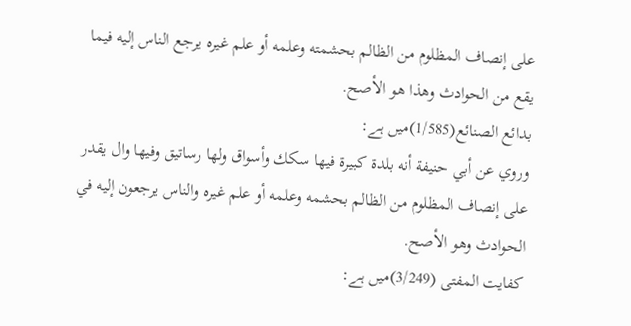على إنصاف المظلوم من الظالم بحشمته وعلمه أو علم غيره يرجع الناس إليه فيما يقع من الحوادث وهذا هو الأصح.
بدائع الصنائع(1/585)میں ہے:
وروي عن أبي حنيفة أنه بلدة كبيرة فيها سكك وأسواق ولها رساتيق وفيها وال يقدر على إنصاف المظلوم من الظالم بحشمه وعلمه أو علم غيره والناس يرجعون إليه في الحوادث وهو الأصح.
کفایت المفتی (3/249)میں ہے: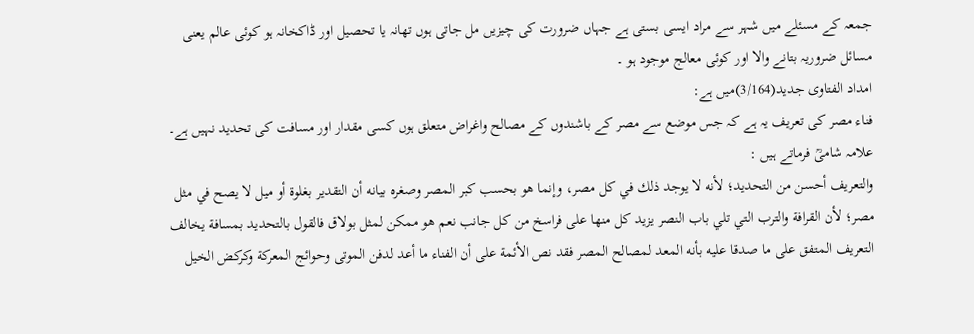جمعہ کے مسئلے میں شہر سے مراد ایسی بستی ہے جہاں ضرورت کی چیزیں مل جاتی ہوں تھانہ یا تحصیل اور ڈاکخانہ ہو کوئی عالم یعنی مسائل ضروریہ بتانے والا اور کوئی معالج موجود ہو ۔
امداد الفتاوی جدید(3/164)میں ہے:
فناء مصر کی تعریف یہ ہے کہ جس موضع سے مصر کے باشندوں کے مصالح واغراض متعلق ہوں کسی مقدار اور مسافت کی تحدید نہیں ہے۔ علامہ شامیؒ فرماتے ہیں :
والتعريف أحسن من التحديد؛ لأنه لا يوجد ذلك في كل مصر، وإنما هو بحسب كبر المصر وصغره بيانه أن التقدير بغلوة أو ميل لا يصح في مثل مصر؛ لأن القرافة والترب التي تلي باب النصر يزيد كل منها على فراسخ من كل جانب نعم هو ممكن لمثل بولاق فالقول بالتحديد بمسافة يخالف التعريف المتفق على ما صدقا عليه بأنه المعد لمصالح المصر فقد نص الأئمة على أن الفناء ما أعد لدفن الموتى وحوائج المعركة وكركض الخيل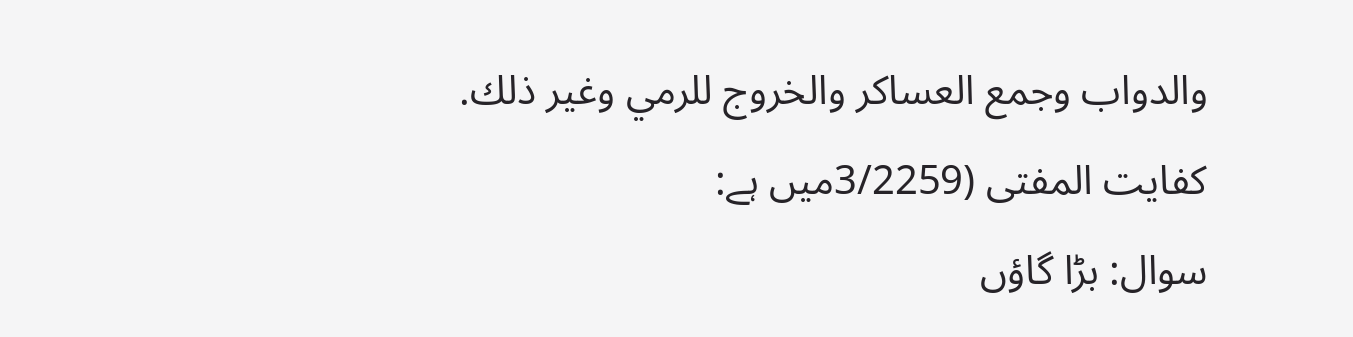والدواب وجمع العساكر والخروج للرمي وغير ذلك.
کفایت المفتی (3/2259میں ہے:
سوال: بڑا گاؤں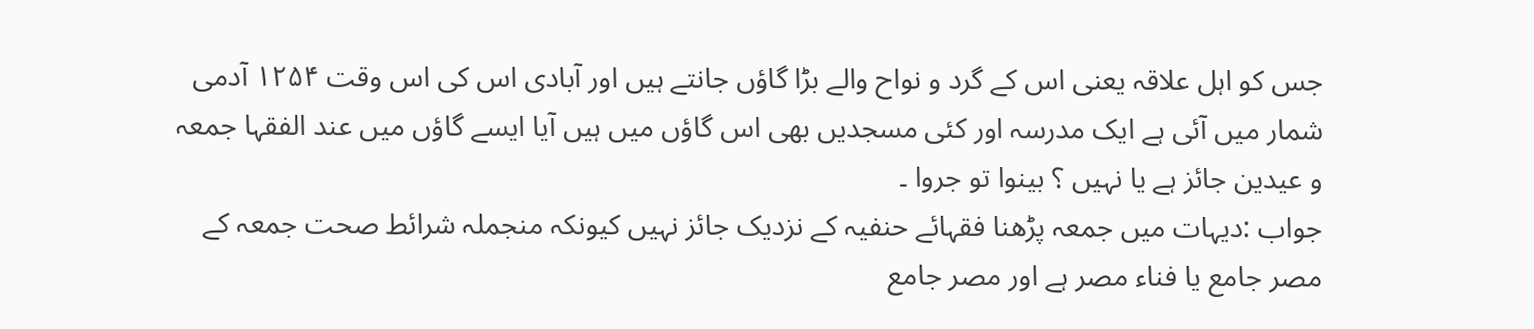جس کو اہل علاقہ یعنی اس کے گرد و نواح والے بڑا گاؤں جانتے ہیں اور آبادی اس کی اس وقت ۱۲۵۴ آدمی شمار میں آئی ہے ایک مدرسہ اور کئی مسجدیں بھی اس گاؤں میں ہیں آیا ایسے گاؤں میں عند الفقہا جمعہ و عیدین جائز ہے یا نہیں ؟ بینوا تو جروا ۔
جواب :دیہات میں جمعہ پڑھنا فقہائے حنفیہ کے نزدیک جائز نہیں کیونکہ منجملہ شرائط صحت جمعہ کے مصر جامع یا فناء مصر ہے اور مصر جامع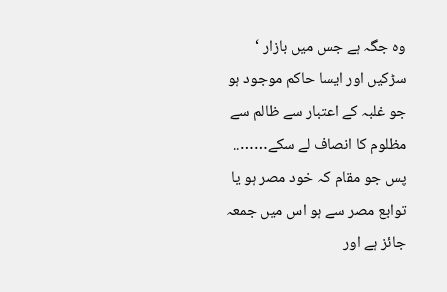وہ جگہ ہے جس میں بازار ‘ سڑکیں اور ایسا حاکم موجود ہو جو غلبہ کے اعتبار سے ظالم سے مظلوم کا انصاف لے سکے…….. پس جو مقام کہ خود مصر ہو یا توابع مصر سے ہو اس میں جمعہ جائز ہے اور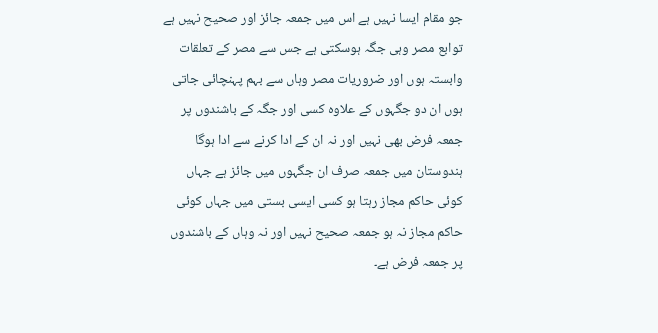جو مقام ایسا نہیں ہے اس میں جمعہ جائز اور صحیح نہیں ہے توابع مصر وہی جگہ ہوسکتی ہے جس سے مصر کے تعلقات وابستہ ہوں اور ضروریات مصر وہاں سے بہم پہنچائی جاتی ہوں ان دو جگہوں کے علاوہ کسی اور جگہ کے باشندوں پر جمعہ فرض بھی نہیں اور نہ ان کے ادا کرنے سے ادا ہوگا ہندوستان میں جمعہ صرف ان جگہوں میں جائز ہے جہاں کوئی حاکم مجاز رہتا ہو کسی ایسی بستی میں جہاں کوئی حاکم مجاز نہ ہو جمعہ صحیح نہیں اور نہ وہاں کے باشندوں پر جمعہ فرض ہے۔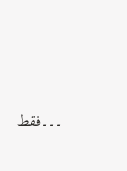۔۔۔فقط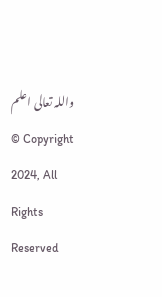واللہ تعالی اعلم
© Copyright 2024, All Rights Reserved